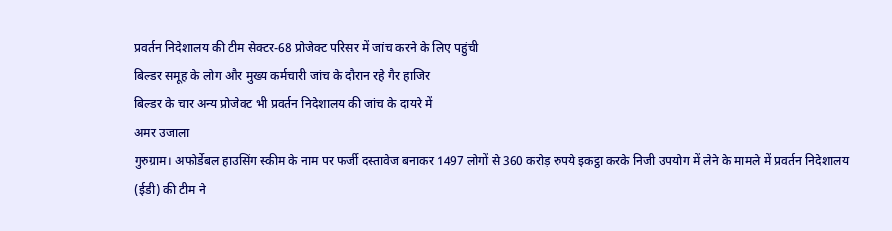प्रवर्तन निदेशालय की टीम सेक्टर-68 प्रोजेक्ट परिसर में जांच करने के लिए पहुंची
बिल्डर समूह के लोग और मुख्य कर्मचारी जांच के दौरान रहे गैर हाजिर
बिल्डर के चार अन्य प्रोजेक्ट भी प्रवर्तन निदेशालय की जांच के दायरे में
अमर उजाला
गुरुग्राम। अफोर्डेबल हाउसिंग स्कीम के नाम पर फर्जी दस्तावेज बनाकर 1497 लोगों से 360 करोड़ रुपये इकट्ठा करके निजी उपयोग में लेने के मामले में प्रवर्तन निदेशालय (ईडी) की टीम ने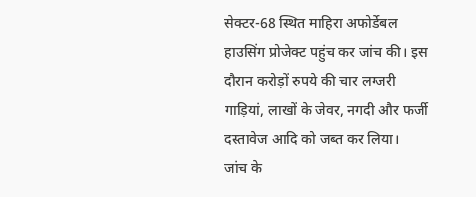सेक्टर-68 स्थित माहिरा अफोर्डेबल हाउसिंग प्रोजेक्ट पहुंच कर जांच की। इस दौरान करोड़ों रुपये की चार लग्जरी गाड़ियां, लाखों के जेवर, नगदी और फर्जी दस्तावेज आदि को जब्त कर लिया।
जांच के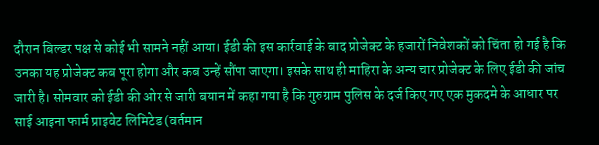दौरान बिल्डर पक्ष से कोई भी सामने नहीं आया। ईडी की इस कार्रवाई के बाद प्रोजेक्ट के हजारों निवेशकों को चिंता हो गई है कि उनका यह प्रोजेक्ट कब पूरा होगा और कब उन्हें सौंपा जाएगा। इसके साथ ही माहिरा के अन्य चार प्रोजेक्ट के लिए ईडी की जांच जारी है। सोमवार को ईडी की ओर से जारी बयान में कहा गया है कि गुरुग्राम पुलिस के दर्ज किए गए एक मुकदमे के आधार पर साई आइना फार्म प्राइवेट लिमिटेड (वर्तमान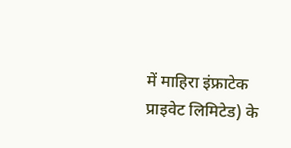में माहिरा इंफ्राटेक प्राइवेट लिमिटेड) के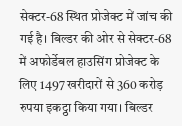सेक्टर-68 स्थित प्रोजेक्ट में जांच की गई है। बिल्डर की ओर से सेक्टर-68 में अफोर्डेबल हाउसिंग प्रोजेक्ट के लिए 1497 खरीदारों से 360 करोड़ रुपया इकट्ठा किया गया। बिल्डर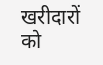खरीदारों को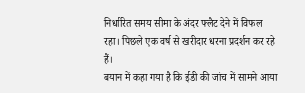निर्धारित समय सीमा के अंदर फ्लैट देने में विफल रहा। पिछले एक वर्ष से खरीदार धरना प्रदर्शन कर रहे हैं।
बयान में कहा गया है कि ईडी की जांच में सामने आया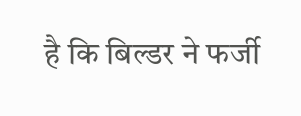है कि बिल्डर ने फर्जी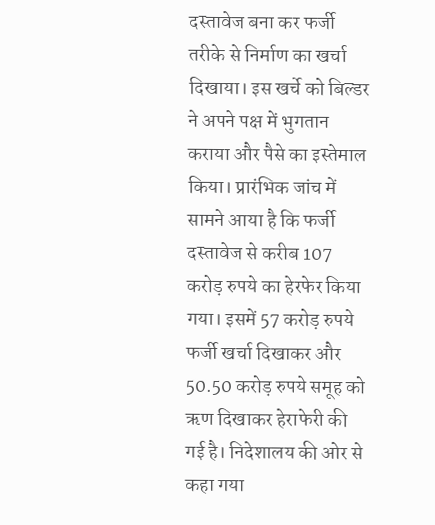दस्तावेज बना कर फर्जी तरीके से निर्माण का खर्चा दिखाया। इस खर्चे को बिल्डर ने अपने पक्ष में भुगतान कराया और पैसे का इस्तेमाल किया। प्रारंभिक जांच में सामने आया है कि फर्जी दस्तावेज से करीब 107 करोड़ रुपये का हेरफेर किया गया। इसमें 57 करोड़ रुपये फर्जी खर्चा दिखाकर और 50.50 करोड़ रुपये समूह को ऋण दिखाकर हेराफेरी की गई है। निदेशालय की ओर से कहा गया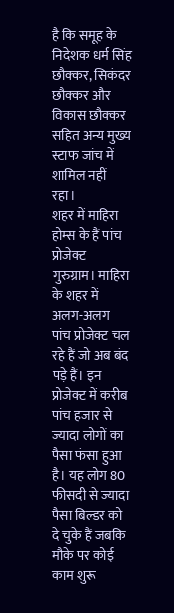है कि समूह के निदेशक धर्म सिंह छौक्कर, सिकंदर छौक्कर और विकास छौक्कर सहित अन्य मुख्य स्टाफ जांच में शामिल नहीं रहा।
शहर में माहिरा होम्स के हैं पांच प्रोजेक्ट
गुरुग्राम। माहिरा के शहर में अलग-अलग पांच प्रोजेक्ट चल रहे हैं जो अब बंद पड़े हैं। इन प्रोजेक्ट में करीब पांच हजार से ज्यादा लोगों का पैसा फंसा हुआ है। यह लोग 80 फीसदी से ज्यादा पैसा बिल्डर को दे चुके हैं जबकि मौके पर कोई काम शुरू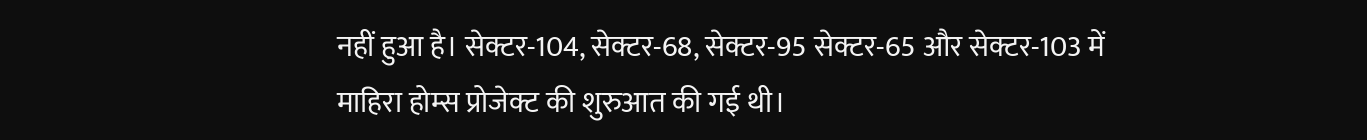नहीं हुआ है। सेक्टर-104, सेक्टर-68, सेक्टर-95 सेक्टर-65 और सेक्टर-103 में माहिरा होम्स प्रोजेक्ट की शुरुआत की गई थी।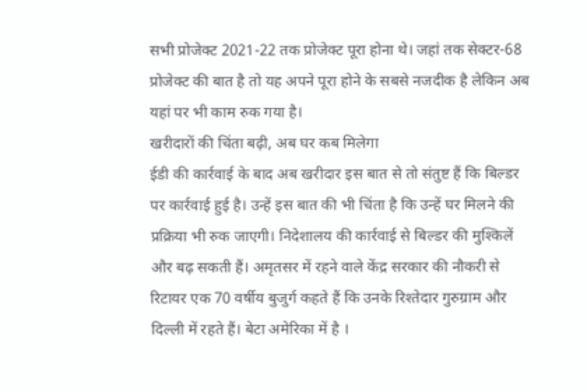सभी प्रोजेक्ट 2021-22 तक प्रोजेक्ट पूरा होना थे। जहां तक सेक्टर-68 प्रोजेक्ट की बात है तो यह अपने पूरा होने के सबसे नजदीक है लेकिन अब यहां पर भी काम रुक गया है।
खरीदारों की चिंता बढ़ी, अब घर कब मिलेगा
ईडी की कार्रवाई के बाद अब खरीदार इस बात से तो संतुष्ट हैं कि बिल्डर पर कार्रवाई हुई है। उन्हें इस बात की भी चिंता है कि उन्हें घर मिलने की प्रक्रिया भी रुक जाएगी। निदेशालय की कार्रवाई से बिल्डर की मुश्किलें और बढ़ सकती हैं। अमृतसर में रहने वाले केंद्र सरकार की नौकरी से रिटायर एक 70 वर्षीय बुजुर्ग कहते हैं कि उनके रिश्तेदार गुरुग्राम और दिल्ली में रहते हैं। बेटा अमेरिका में है ।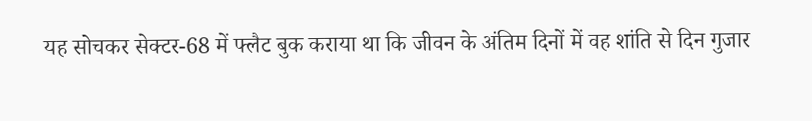यह सोचकर सेक्टर-68 में फ्लैट बुक कराया था कि जीवन के अंतिम दिनों में वह शांति से दिन गुजार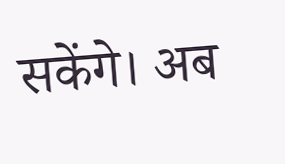सकेंगे। अब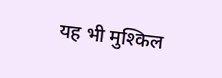यह भी मुश्किल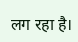लग रहा है।